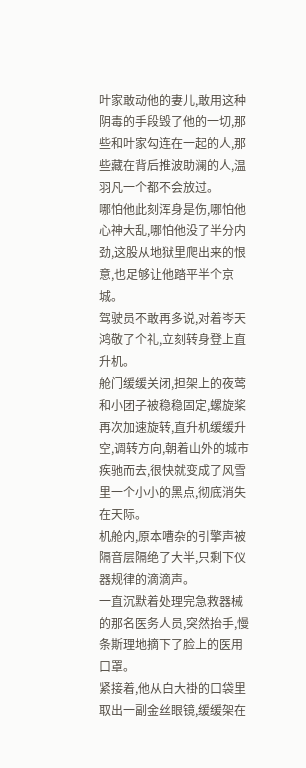叶家敢动他的妻儿,敢用这种阴毒的手段毁了他的一切,那些和叶家勾连在一起的人,那些藏在背后推波助澜的人,温羽凡一个都不会放过。
哪怕他此刻浑身是伤,哪怕他心神大乱,哪怕他没了半分内劲,这股从地狱里爬出来的恨意,也足够让他踏平半个京城。
驾驶员不敢再多说,对着岑天鸿敬了个礼,立刻转身登上直升机。
舱门缓缓关闭,担架上的夜莺和小团子被稳稳固定,螺旋桨再次加速旋转,直升机缓缓升空,调转方向,朝着山外的城市疾驰而去,很快就变成了风雪里一个小小的黑点,彻底消失在天际。
机舱内,原本嘈杂的引擎声被隔音层隔绝了大半,只剩下仪器规律的滴滴声。
一直沉默着处理完急救器械的那名医务人员,突然抬手,慢条斯理地摘下了脸上的医用口罩。
紧接着,他从白大褂的口袋里取出一副金丝眼镜,缓缓架在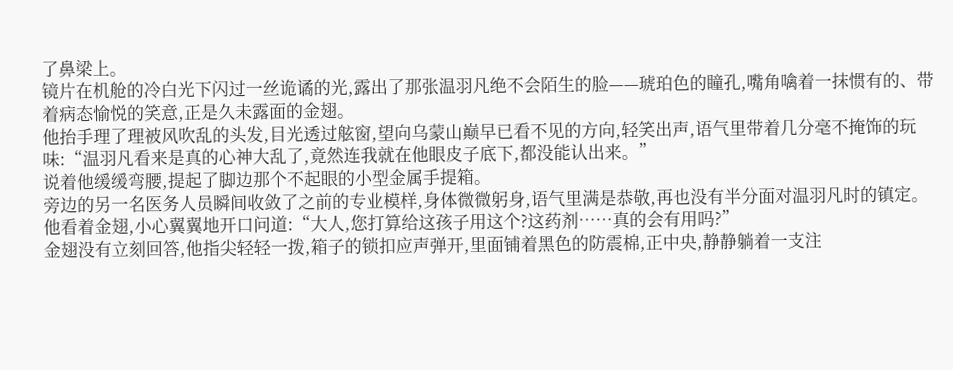了鼻梁上。
镜片在机舱的冷白光下闪过一丝诡谲的光,露出了那张温羽凡绝不会陌生的脸——琥珀色的瞳孔,嘴角噙着一抹惯有的、带着病态愉悦的笑意,正是久未露面的金翅。
他抬手理了理被风吹乱的头发,目光透过舷窗,望向乌蒙山巅早已看不见的方向,轻笑出声,语气里带着几分毫不掩饰的玩味:“温羽凡看来是真的心神大乱了,竟然连我就在他眼皮子底下,都没能认出来。”
说着他缓缓弯腰,提起了脚边那个不起眼的小型金属手提箱。
旁边的另一名医务人员瞬间收敛了之前的专业模样,身体微微躬身,语气里满是恭敬,再也没有半分面对温羽凡时的镇定。
他看着金翅,小心翼翼地开口问道:“大人,您打算给这孩子用这个?这药剂……真的会有用吗?”
金翅没有立刻回答,他指尖轻轻一拨,箱子的锁扣应声弹开,里面铺着黑色的防震棉,正中央,静静躺着一支注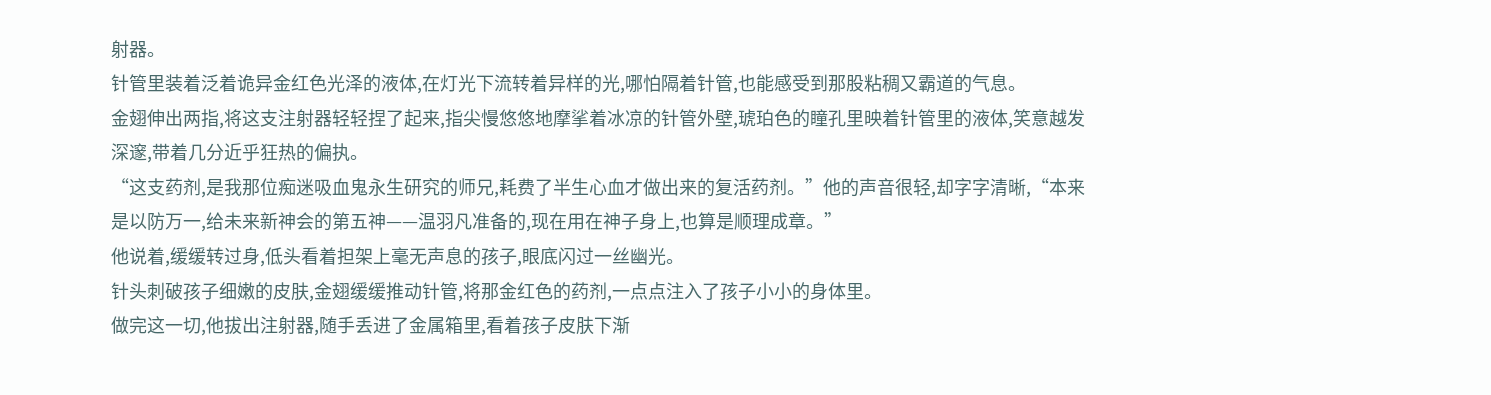射器。
针管里装着泛着诡异金红色光泽的液体,在灯光下流转着异样的光,哪怕隔着针管,也能感受到那股粘稠又霸道的气息。
金翅伸出两指,将这支注射器轻轻捏了起来,指尖慢悠悠地摩挲着冰凉的针管外壁,琥珀色的瞳孔里映着针管里的液体,笑意越发深邃,带着几分近乎狂热的偏执。
“这支药剂,是我那位痴迷吸血鬼永生研究的师兄,耗费了半生心血才做出来的复活药剂。”他的声音很轻,却字字清晰,“本来是以防万一,给未来新神会的第五神——温羽凡准备的,现在用在神子身上,也算是顺理成章。”
他说着,缓缓转过身,低头看着担架上毫无声息的孩子,眼底闪过一丝幽光。
针头刺破孩子细嫩的皮肤,金翅缓缓推动针管,将那金红色的药剂,一点点注入了孩子小小的身体里。
做完这一切,他拔出注射器,随手丢进了金属箱里,看着孩子皮肤下渐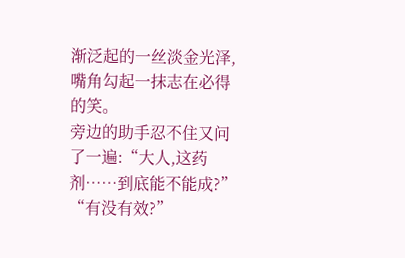渐泛起的一丝淡金光泽,嘴角勾起一抹志在必得的笑。
旁边的助手忍不住又问了一遍:“大人,这药剂……到底能不能成?”
“有没有效?”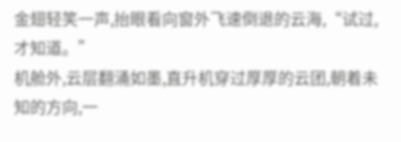金翅轻笑一声,抬眼看向窗外飞速倒退的云海,“试过,才知道。”
机舱外,云层翻涌如墨,直升机穿过厚厚的云团,朝着未知的方向,一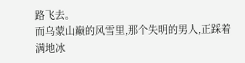路飞去。
而乌蒙山巅的风雪里,那个失明的男人,正踩着满地冰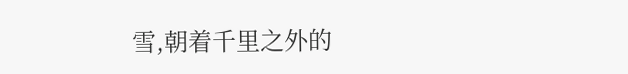雪,朝着千里之外的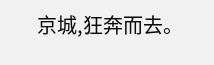京城,狂奔而去。